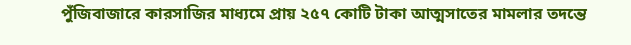পুঁজিবাজারে কারসাজির মাধ্যমে প্রায় ২৫৭ কোটি টাকা আত্মসাতের মামলার তদন্তে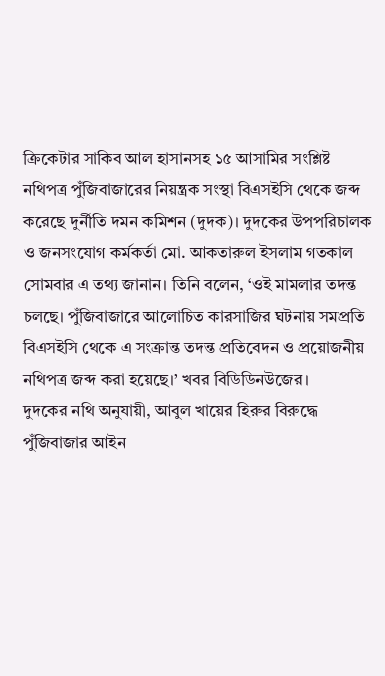ক্রিকেটার সাকিব আল হাসানসহ ১৫ আসামির সংশ্লিষ্ট নথিপত্র পুঁজিবাজারের নিয়ন্ত্রক সংস্থা বিএসইসি থেকে জব্দ করেছে দুর্নীতি দমন কমিশন (দুদক)। দুদকের উপপরিচালক ও জনসংযোগ কর্মকর্তা মো. আকতারুল ইসলাম গতকাল সোমবার এ তথ্য জানান। তিনি বলেন, ‘ওই মামলার তদন্ত চলছে। পুঁজিবাজারে আলোচিত কারসাজির ঘটনায় সমপ্রতি বিএসইসি থেকে এ সংক্রান্ত তদন্ত প্রতিবেদন ও প্রয়োজনীয় নথিপত্র জব্দ করা হয়েছে।’ খবর বিডিডিনউজের।
দুদকের নথি অনুযায়ী, আবুল খায়ের হিরুর বিরুদ্ধে পুঁজিবাজার আইন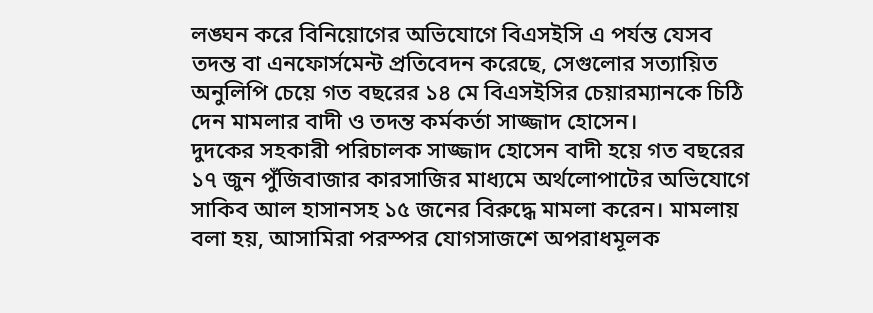লঙ্ঘন করে বিনিয়োগের অভিযোগে বিএসইসি এ পর্যন্ত যেসব তদন্ত বা এনফোর্সমেন্ট প্রতিবেদন করেছে, সেগুলোর সত্যায়িত অনুলিপি চেয়ে গত বছরের ১৪ মে বিএসইসির চেয়ারম্যানকে চিঠি দেন মামলার বাদী ও তদন্ত কর্মকর্তা সাজ্জাদ হোসেন।
দুদকের সহকারী পরিচালক সাজ্জাদ হোসেন বাদী হয়ে গত বছরের ১৭ জুন পুঁজিবাজার কারসাজির মাধ্যমে অর্থলোপাটের অভিযোগে সাকিব আল হাসানসহ ১৫ জনের বিরুদ্ধে মামলা করেন। মামলায় বলা হয়, আসামিরা পরস্পর যোগসাজশে অপরাধমূলক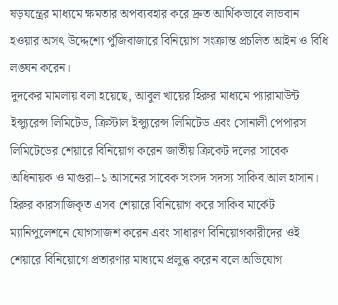ষড়যন্ত্রের মাধ্যমে ক্ষমতার অপব্যবহার করে দ্রুত আর্থিকভাবে লাভবান হওয়ার অসৎ উদ্দেশ্যে পুঁজিবাজারে বিনিয়োগ সংক্রান্ত প্রচলিত আইন ও বিধি লঙ্ঘন করেন।
দুদকের মামলায় বলা হয়েছে, আবুল খায়ের হিরুর মাধ্যমে প্যারামাউন্ট ইন্স্যুরেন্স লিমিটেড, ক্রিস্টাল ইন্স্যুরেন্স লিমিটেড এবং সোনালী পেপারস লিমিটেডের শেয়ারে বিনিয়োগ করেন জাতীয় ক্রিকেট দলের সাবেক অধিনায়ক ও মাগুরা–১ আসনের সাবেক সংসদ সদস্য সাকিব আল হাসান।
হিরুর কারসাজিকৃত এসব শেয়ারে বিনিয়োগ করে সাকিব মার্কেট ম্যানিপুলেশনে যোগসাজশ করেন এবং সাধারণ বিনিয়োগকারীদের ওই শেয়ারে বিনিয়োগে প্রতারণার মাধ্যমে প্রলুব্ধ করেন বলে অভিযোগ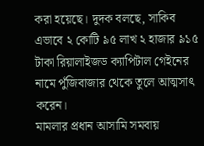করা হয়েছে। দুদক বলছে, সাকিব এভাবে ২ কোটি ৯৫ লাখ ২ হাজার ৯১৫ টাকা রিয়ালাইজড ক্যাপিটাল গেইনের নামে পুঁজিবাজার থেকে তুলে আত্মসাৎ করেন।
মামলার প্রধান আসামি সমবায়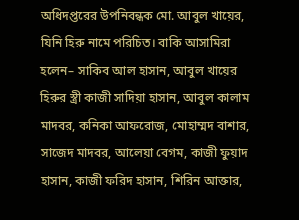অধিদপ্তরের উপনিবন্ধক মো. আবুল খায়ের, যিনি হিরু নামে পরিচিত। বাকি আসামিরা হলেন– সাকিব আল হাসান, আবুল খায়ের হিরুর স্ত্রী কাজী সাদিয়া হাসান, আবুল কালাম মাদবর, কনিকা আফরোজ, মোহাম্মদ বাশার, সাজেদ মাদবর, আলেয়া বেগম, কাজী ফুয়াদ হাসান, কাজী ফরিদ হাসান, শিরিন আক্তার,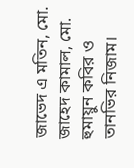জাভেদ এ মতিন, মো. জাহেদ কামাল, মো. হুমায়ুন কবির ও তানভির নিজাম।